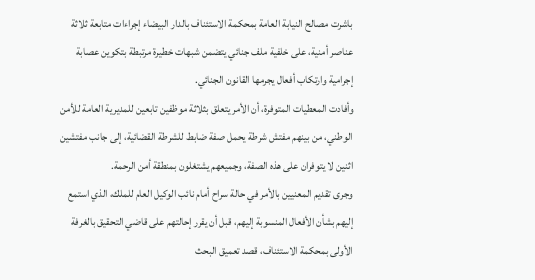باشرت مصالح النيابة العامة بمحكمة الاستئناف بالدار البيضاء إجراءات متابعة ثلاثة عناصر أمنية، على خلفية ملف جنائي يتضمن شبهات خطيرة مرتبطة بتكوين عصابة إجرامية وارتكاب أفعال يجرمها القانون الجنائي.
وأفادت المعطيات المتوفرة، أن الأمر يتعلق بثلاثة موظفين تابعين للمديرية العامة للأمن الوطني، من بينهم مفتش شرطة يحمل صفة ضابط للشرطة القضائية، إلى جانب مفتشين اثنين لا يتوفران على هذه الصفة، وجميعهم يشتغلون بمنطقة أمن الرحمة.
وجرى تقديم المعنيين بالأمر في حالة سراح أمام نائب الوكيل العام للملك، الذي استمع إليهم بشأن الأفعال المنسوبة إليهم، قبل أن يقرر إحالتهم على قاضي التحقيق بالغرفة الأولى بمحكمة الاستئناف، قصد تعميق البحث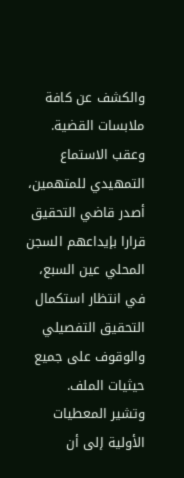والكشف عن كافة ملابسات القضية.
وعقب الاستماع التمهيدي للمتهمين، أصدر قاضي التحقيق قرارا بإيداعهم السجن المحلي عين السبع، في انتظار استكمال التحقيق التفصيلي والوقوف على جميع حيثيات الملف.
وتشير المعطيات الأولية إلى أن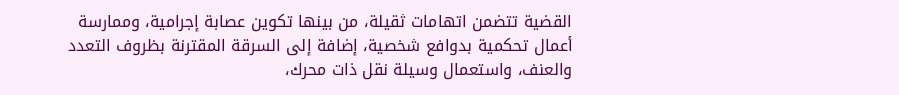القضية تتضمن اتهامات ثقيلة، من بينها تكوين عصابة إجرامية، وممارسة أعمال تحكمية بدوافع شخصية، إضافة إلى السرقة المقترنة بظروف التعدد والعنف، واستعمال وسيلة نقل ذات محرك،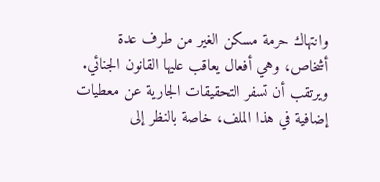وانتهاك حرمة مسكن الغير من طرف عدة أشخاص، وهي أفعال يعاقب عليها القانون الجنائي.
ويرتقب أن تسفر التحقيقات الجارية عن معطيات إضافية في هذا الملف، خاصة بالنظر إلى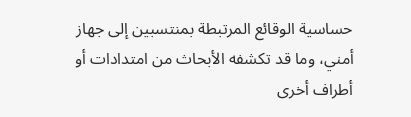حساسية الوقائع المرتبطة بمنتسبين إلى جهاز أمني، وما قد تكشفه الأبحاث من امتدادات أو أطراف أخرى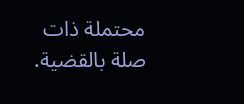محتملة ذات صلة بالقضية.